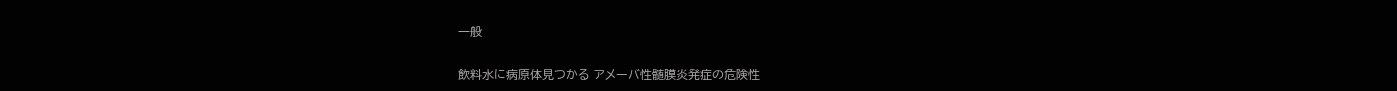一般

飲料水に病原体見つかる アメーバ性髄膜炎発症の危険性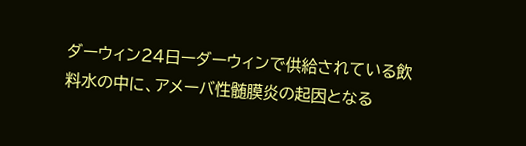ダーウィン24日ーダーウィンで供給されている飲料水の中に、アメーバ性髄膜炎の起因となる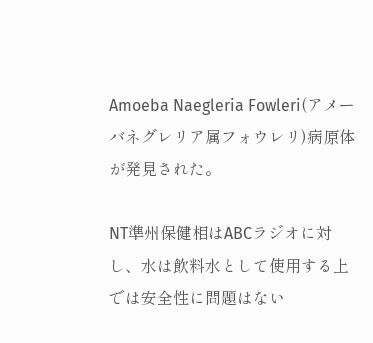Amoeba Naegleria Fowleri(アメーバネグレリア属フォウレリ)病原体が発見された。

NT準州保健相はABCラジオに対し、水は飲料水として使用する上では安全性に問題はない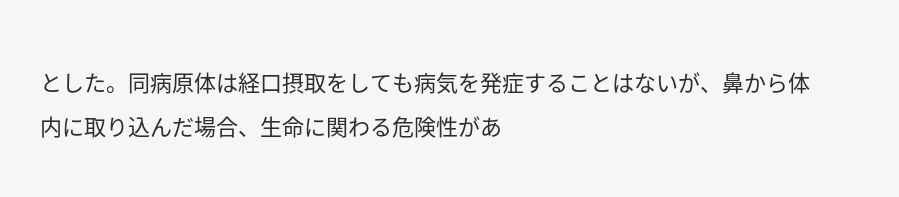とした。同病原体は経口摂取をしても病気を発症することはないが、鼻から体内に取り込んだ場合、生命に関わる危険性があ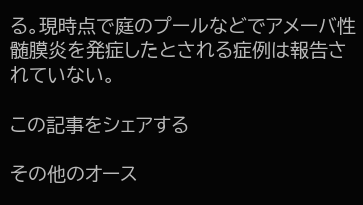る。現時点で庭のプールなどでアメーバ性髄膜炎を発症したとされる症例は報告されていない。

この記事をシェアする

その他のオース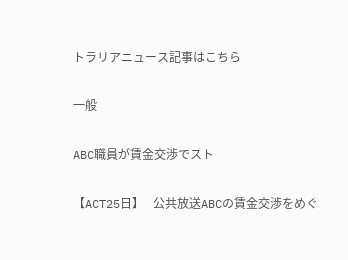トラリアニュース記事はこちら

一般

ABC職員が賃金交渉でスト

【ACT25日】   公共放送ABCの賃金交渉をめぐ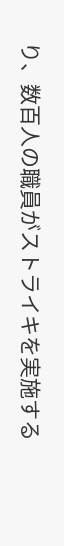り、数百人の職員がストライキを実施する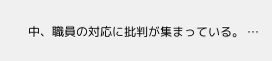中、職員の対応に批判が集まっている。 …